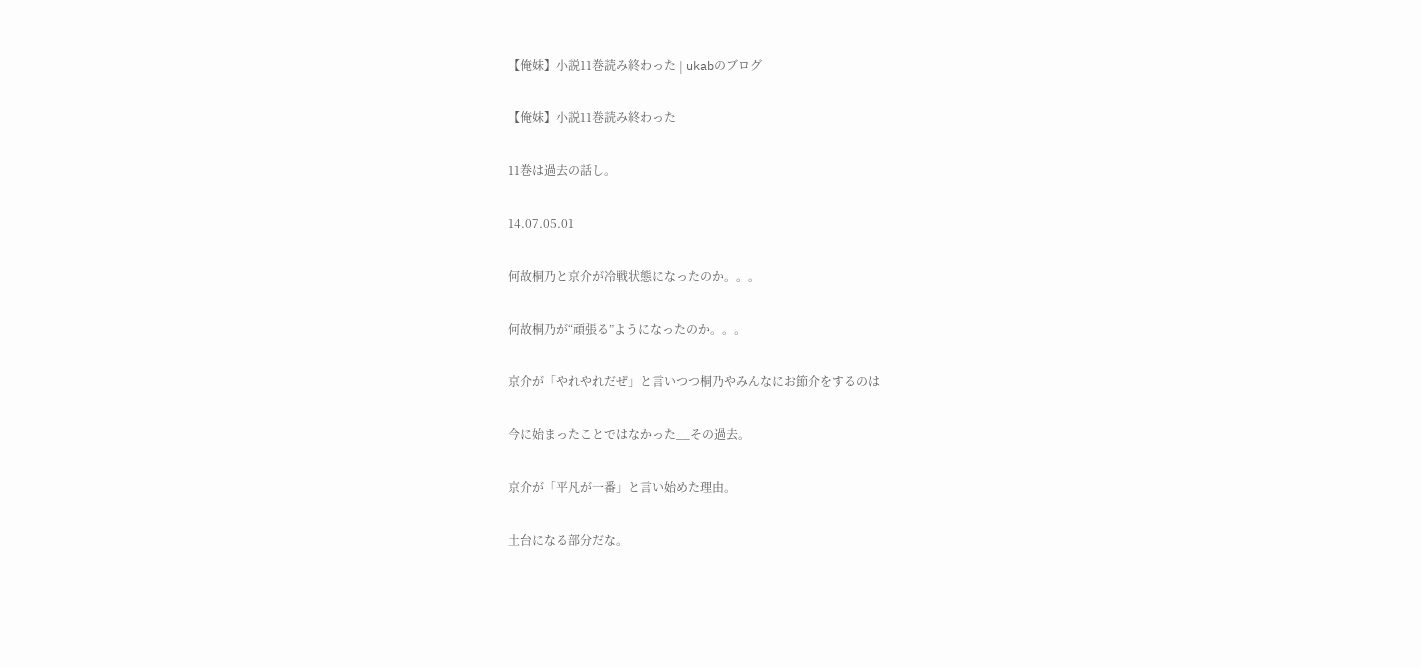【俺妹】小説11巻読み終わった | ukabのブログ

【俺妹】小説11巻読み終わった

11巻は過去の話し。

14.07.05.01

何故桐乃と京介が冷戦状態になったのか。。。

何故桐乃が“頑張る”ようになったのか。。。

京介が「やれやれだぜ」と言いつつ桐乃やみんなにお節介をするのは

今に始まったことではなかった__その過去。

京介が「平凡が一番」と言い始めた理由。

土台になる部分だな。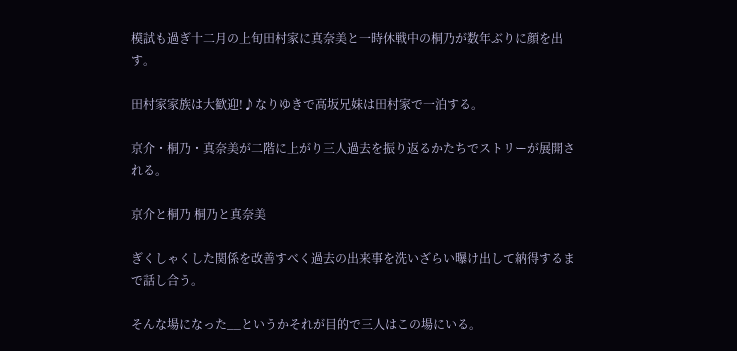模試も過ぎ十二月の上旬田村家に真奈美と一時休戦中の桐乃が数年ぶりに顔を出す。

田村家家族は大歓迎!♪なりゆきで高坂兄妹は田村家で一泊する。

京介・桐乃・真奈美が二階に上がり三人過去を振り返るかたちでストリーが展開される。

京介と桐乃 桐乃と真奈美

ぎくしゃくした関係を改善すべく過去の出来事を洗いざらい曝け出して納得するまで話し合う。

そんな場になった__というかそれが目的で三人はこの場にいる。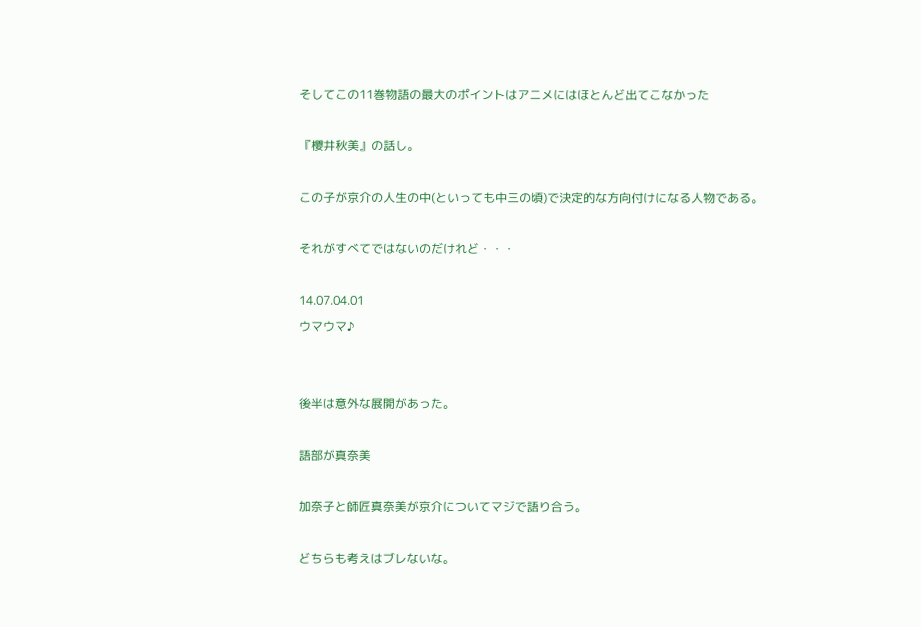そしてこの11巻物語の最大のポイントはアニメにはほとんど出てこなかった

『櫻井秋美』の話し。

この子が京介の人生の中(といっても中三の頃)で決定的な方向付けになる人物である。

それがすべてではないのだけれど・・・

14.07.04.01
ウマウマ♪


後半は意外な展開があった。

語部が真奈美

加奈子と師匠真奈美が京介についてマジで語り合う。

どちらも考えはブレないな。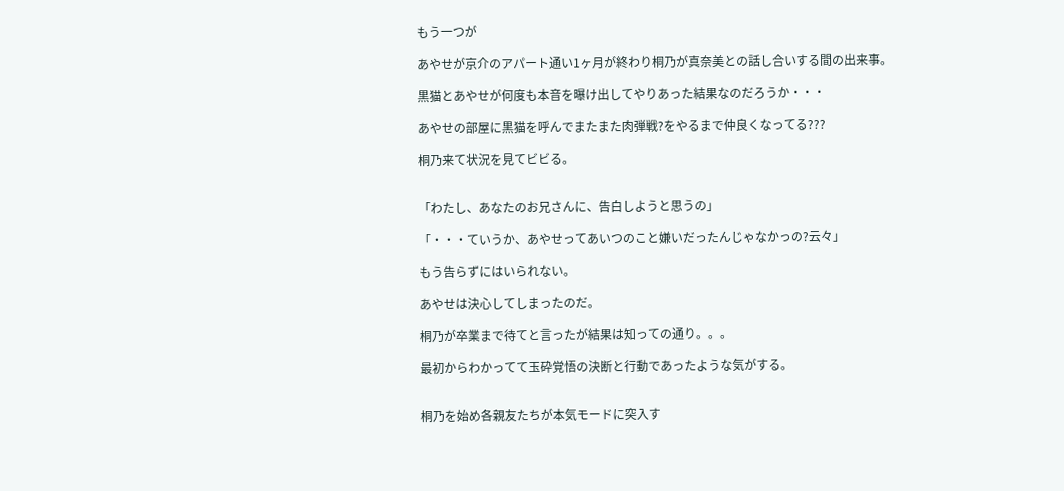もう一つが

あやせが京介のアパート通い1ヶ月が終わり桐乃が真奈美との話し合いする間の出来事。

黒猫とあやせが何度も本音を曝け出してやりあった結果なのだろうか・・・

あやせの部屋に黒猫を呼んでまたまた肉弾戦?をやるまで仲良くなってる???

桐乃来て状況を見てビビる。


「わたし、あなたのお兄さんに、告白しようと思うの」

「・・・ていうか、あやせってあいつのこと嫌いだったんじゃなかっの?云々」

もう告らずにはいられない。

あやせは決心してしまったのだ。

桐乃が卒業まで待てと言ったが結果は知っての通り。。。

最初からわかってて玉砕覚悟の決断と行動であったような気がする。


桐乃を始め各親友たちが本気モードに突入す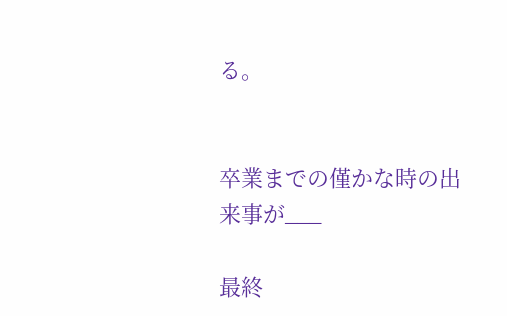る。


卒業までの僅かな時の出来事が___

最終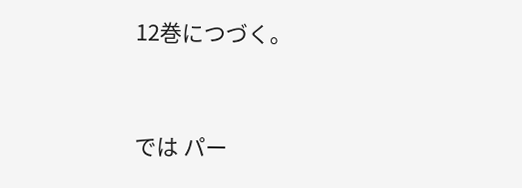12巻につづく。



では パー